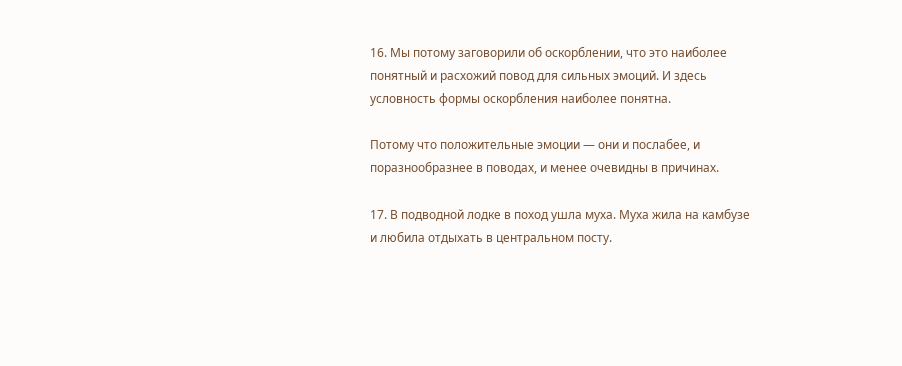16. Мы потому заговорили об оскорблении, что это наиболее понятный и расхожий повод для сильных эмоций. И здесь условность формы оскорбления наиболее понятна.

Потому что положительные эмоции — они и послабее, и поразнообразнее в поводах, и менее очевидны в причинах.

17. В подводной лодке в поход ушла муха. Муха жила на камбузе и любила отдыхать в центральном посту.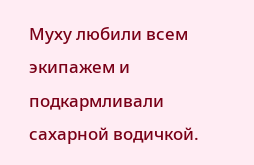Муху любили всем экипажем и подкармливали сахарной водичкой.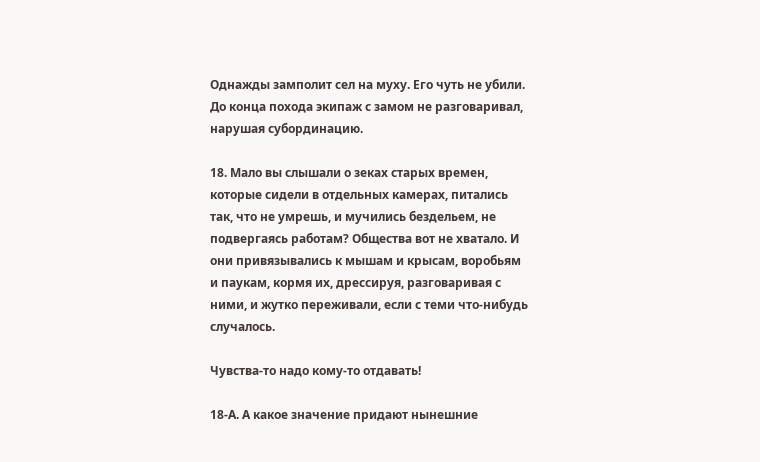Однажды замполит сел на муху. Его чуть не убили. До конца похода экипаж с замом не разговаривал, нарушая субординацию.

18. Мало вы слышали о зеках старых времен, которые сидели в отдельных камерах, питались так, что не умрешь, и мучились бездельем, не подвергаясь работам? Общества вот не хватало. И они привязывались к мышам и крысам, воробьям и паукам, кормя их, дрессируя, разговаривая с ними, и жутко переживали, если с теми что-нибудь случалось.

Чувства-то надо кому-то отдавать!

18-А. А какое значение придают нынешние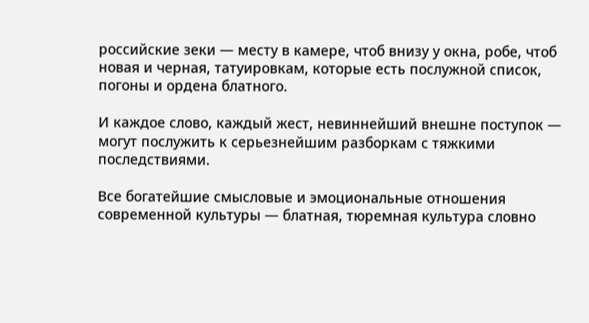российские зеки — месту в камере, чтоб внизу у окна, робе, чтоб новая и черная, татуировкам, которые есть послужной список, погоны и ордена блатного.

И каждое слово, каждый жест, невиннейший внешне поступок — могут послужить к серьезнейшим разборкам с тяжкими последствиями.

Все богатейшие смысловые и эмоциональные отношения современной культуры — блатная, тюремная культура словно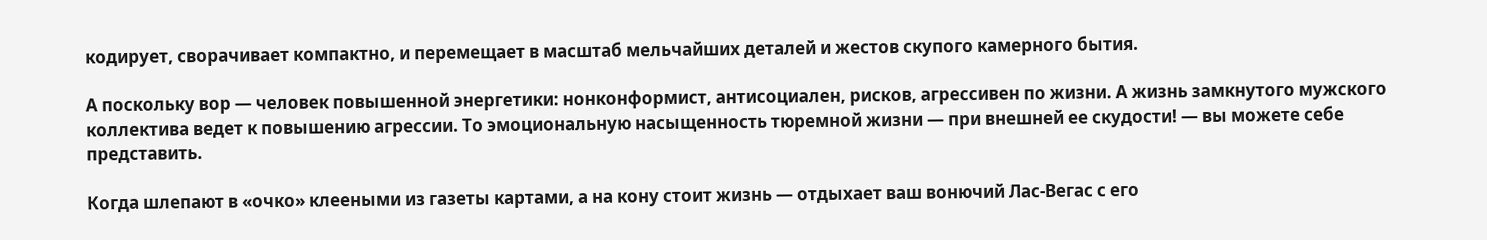кодирует, сворачивает компактно, и перемещает в масштаб мельчайших деталей и жестов скупого камерного бытия.

А поскольку вор — человек повышенной энергетики: нонконформист, антисоциален, рисков, агрессивен по жизни. А жизнь замкнутого мужского коллектива ведет к повышению агрессии. То эмоциональную насыщенность тюремной жизни — при внешней ее скудости! — вы можете себе представить.

Когда шлепают в «очко» клееными из газеты картами, а на кону стоит жизнь — отдыхает ваш вонючий Лас-Вегас с его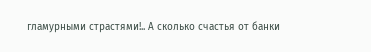гламурными страстями!.. А сколько счастья от банки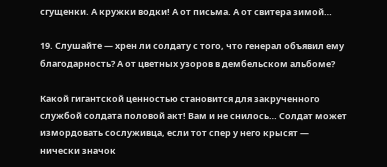сгущенки. А кружки водки! А от письма. А от свитера зимой…

19. Слушайте — хрен ли солдату с того, что генерал объявил ему благодарность? А от цветных узоров в дембельском альбоме?

Какой гигантской ценностью становится для закрученного службой солдата половой акт! Вам и не снилось… Солдат может измордовать сослуживца, если тот спер у него крысят — нически значок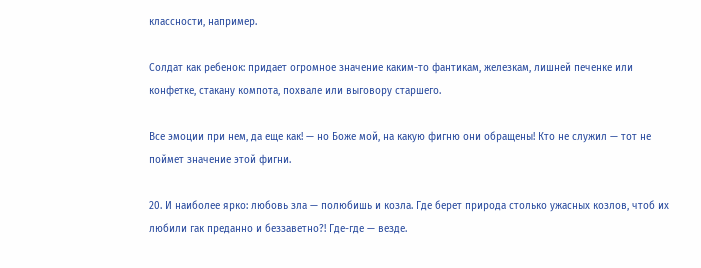классности, например.

Солдат как ребенок: придает огромное значение каким-то фантикам, железкам, лишней печенке или конфетке, стакану компота, похвале или выговору старшего.

Все эмоции при нем, да еще как! — но Боже мой, на какую фигню они обращены! Кто не служил — тот не поймет значение этой фигни.

20. И наиболее ярко: любовь зла — полюбишь и козла. Где берет природа столько ужасных козлов, чтоб их любили гак преданно и беззаветно?! Где-где — везде.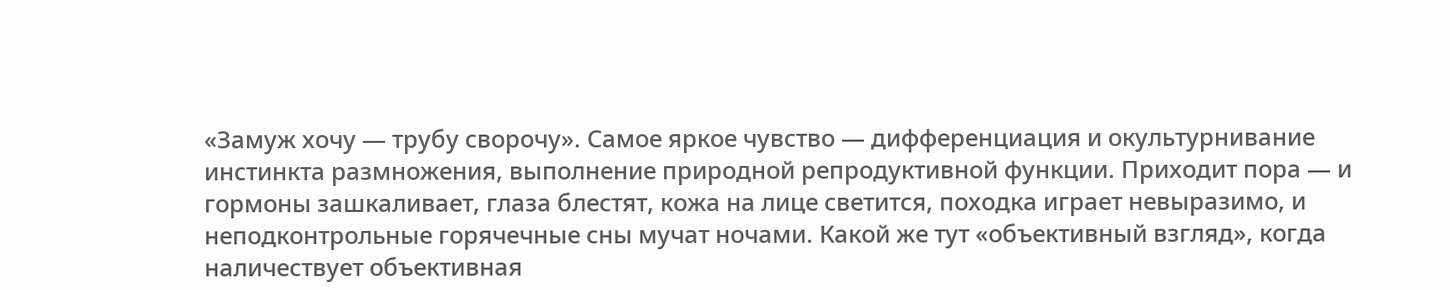«Замуж хочу — трубу сворочу». Самое яркое чувство — дифференциация и окультурнивание инстинкта размножения, выполнение природной репродуктивной функции. Приходит пора — и гормоны зашкаливает, глаза блестят, кожа на лице светится, походка играет невыразимо, и неподконтрольные горячечные сны мучат ночами. Какой же тут «объективный взгляд», когда наличествует объективная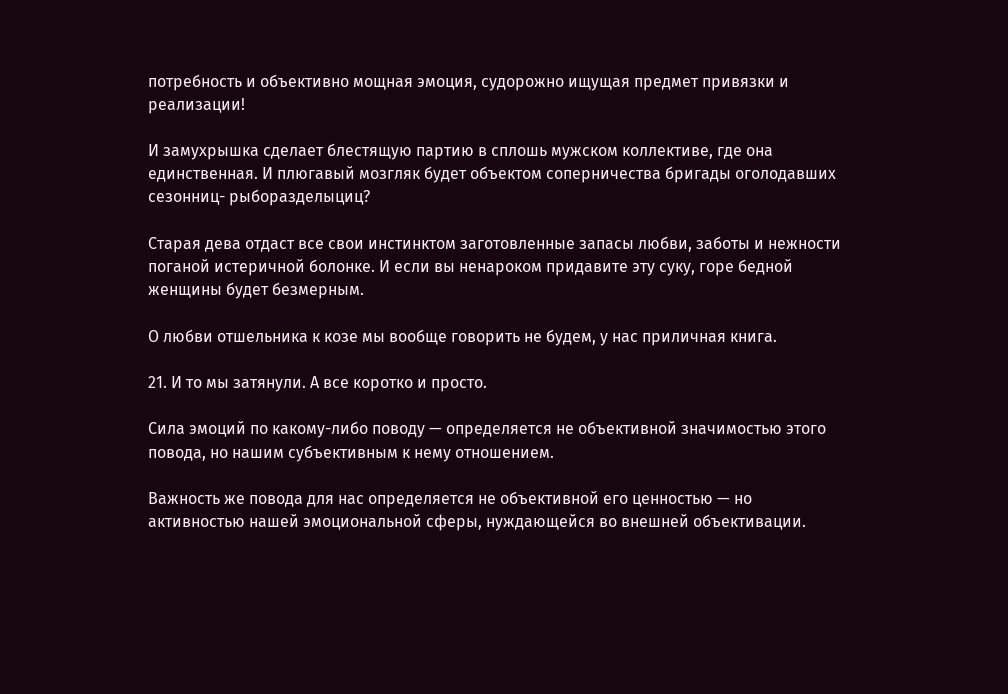потребность и объективно мощная эмоция, судорожно ищущая предмет привязки и реализации!

И замухрышка сделает блестящую партию в сплошь мужском коллективе, где она единственная. И плюгавый мозгляк будет объектом соперничества бригады оголодавших сезонниц- рыборазделыциц?

Старая дева отдаст все свои инстинктом заготовленные запасы любви, заботы и нежности поганой истеричной болонке. И если вы ненароком придавите эту суку, горе бедной женщины будет безмерным.

О любви отшельника к козе мы вообще говорить не будем, у нас приличная книга.

21. И то мы затянули. А все коротко и просто.

Сила эмоций по какому-либо поводу — определяется не объективной значимостью этого повода, но нашим субъективным к нему отношением.

Важность же повода для нас определяется не объективной его ценностью — но активностью нашей эмоциональной сферы, нуждающейся во внешней объективации.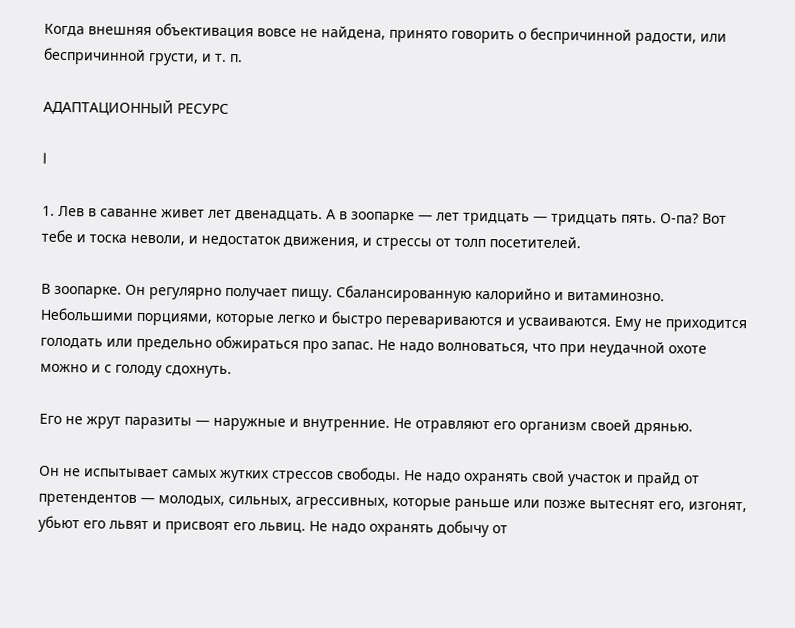Когда внешняя объективация вовсе не найдена, принято говорить о беспричинной радости, или беспричинной грусти, и т. п.

АДАПТАЦИОННЫЙ РЕСУРС

I

1. Лев в саванне живет лет двенадцать. А в зоопарке — лет тридцать — тридцать пять. О-па? Вот тебе и тоска неволи, и недостаток движения, и стрессы от толп посетителей.

В зоопарке. Он регулярно получает пищу. Сбалансированную калорийно и витаминозно. Небольшими порциями, которые легко и быстро перевариваются и усваиваются. Ему не приходится голодать или предельно обжираться про запас. Не надо волноваться, что при неудачной охоте можно и с голоду сдохнуть.

Его не жрут паразиты — наружные и внутренние. Не отравляют его организм своей дрянью.

Он не испытывает самых жутких стрессов свободы. Не надо охранять свой участок и прайд от претендентов — молодых, сильных, агрессивных, которые раньше или позже вытеснят его, изгонят, убьют его львят и присвоят его львиц. Не надо охранять добычу от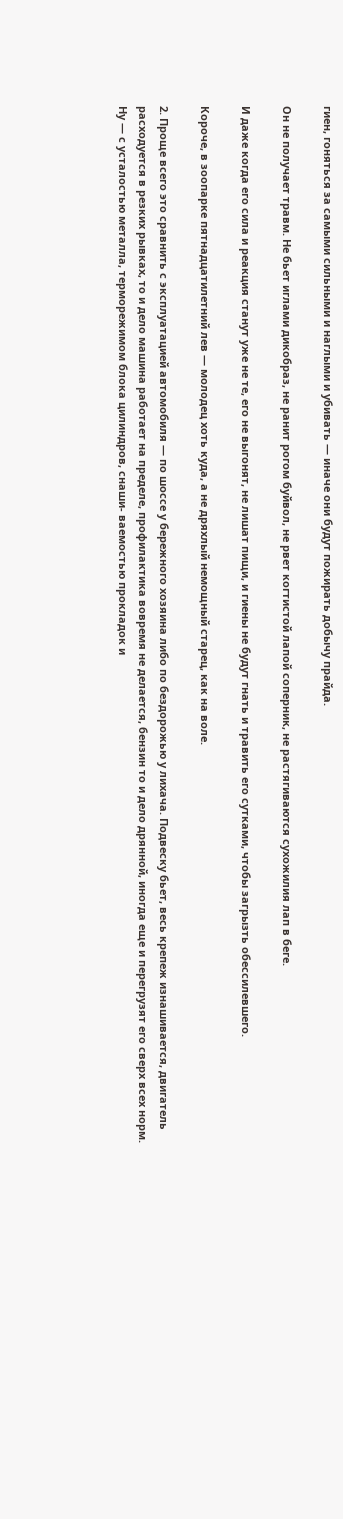гиен, гоняться за самыми сильными и наглыми и убивать — иначе они будут пожирать добычу прайда.

Он не получает травм. Не бьет иглами дикобраз, не ранит рогом буйвол, не рвет когтистой лапой соперник, не растягиваются сухожилия лап в беге.

И даже когда его сила и реакция станут уже не те, его не выгонят, не лишат пищи, и гиены не будут гнать и травить его сутками, чтобы загрызть обессилевшего.

Короче, в зоопарке пятнадцатилетний лев — молодец хоть куда, а не дряхлый немощный старец, как на воле.

2. Проще всего это сравнить с эксплуатацией автомобиля — по шоссе у бережного хозяина либо по бездорожью у лихача. Подвеску бьет, весь крепеж изнашивается, двигатель расходуется в резких рывках, то и дело машина работает на пределе, профилактика вовремя не делается, бензин то и дело дрянной, иногда еще и перегрузят его сверх всех норм. Ну — с усталостью металла, терморежимом блока цилиндров, снаши- ваемостью прокладок и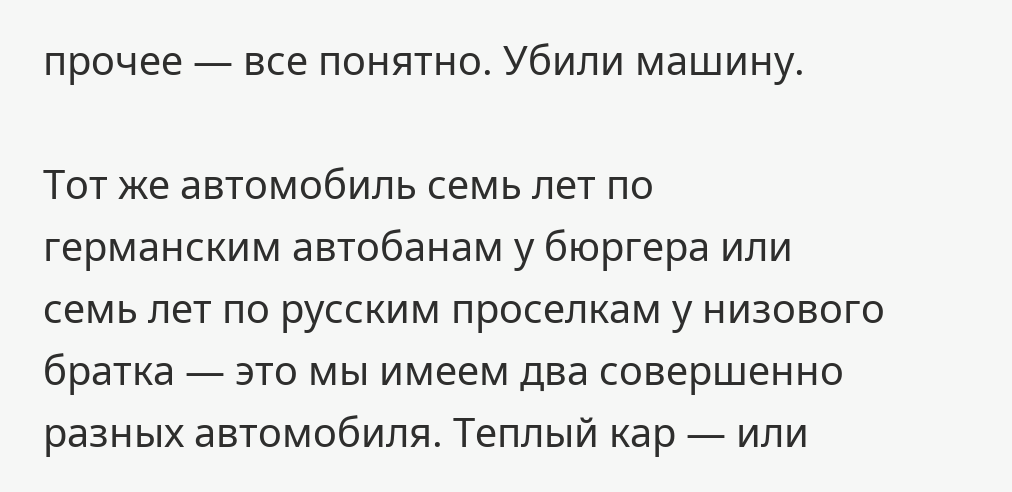прочее — все понятно. Убили машину.

Тот же автомобиль семь лет по германским автобанам у бюргера или семь лет по русским проселкам у низового братка — это мы имеем два совершенно разных автомобиля. Теплый кар — или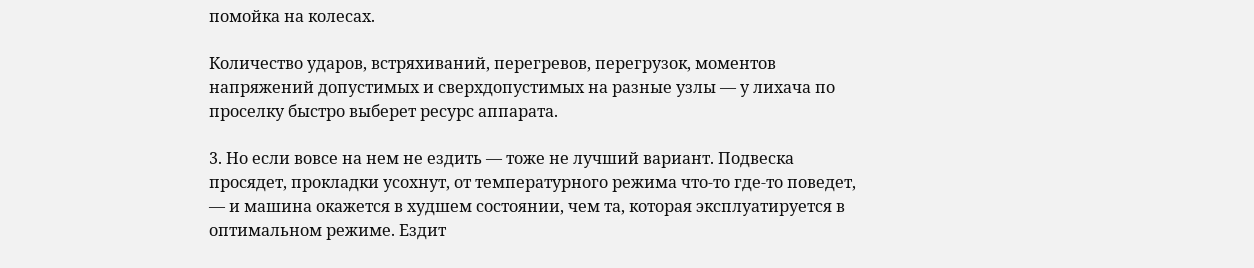помойка на колесах.

Количество ударов, встряхиваний, перегревов, перегрузок, моментов напряжений допустимых и сверхдопустимых на разные узлы — у лихача по проселку быстро выберет ресурс аппарата.

3. Но если вовсе на нем не ездить — тоже не лучший вариант. Подвеска просядет, прокладки усохнут, от температурного режима что-то где-то поведет, — и машина окажется в худшем состоянии, чем та, которая эксплуатируется в оптимальном режиме. Ездит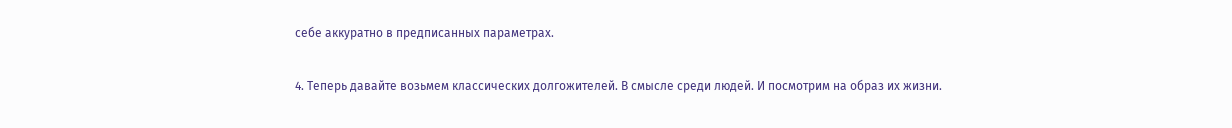себе аккуратно в предписанных параметрах.

4. Теперь давайте возьмем классических долгожителей. В смысле среди людей. И посмотрим на образ их жизни.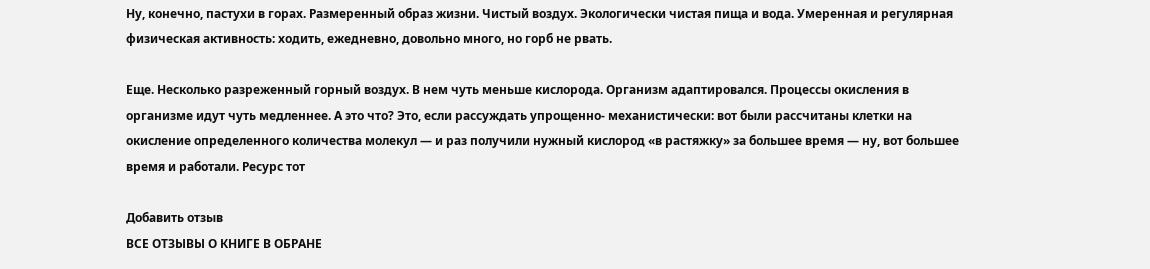Ну, конечно, пастухи в горах. Размеренный образ жизни. Чистый воздух. Экологически чистая пища и вода. Умеренная и регулярная физическая активность: ходить, ежедневно, довольно много, но горб не рвать.

Еще. Несколько разреженный горный воздух. В нем чуть меньше кислорода. Организм адаптировался. Процессы окисления в организме идут чуть медленнее. А это что? Это, если рассуждать упрощенно- механистически: вот были рассчитаны клетки на окисление определенного количества молекул — и раз получили нужный кислород «в растяжку» за большее время — ну, вот большее время и работали. Ресурс тот

Добавить отзыв
ВСЕ ОТЗЫВЫ О КНИГЕ В ОБРАНЕ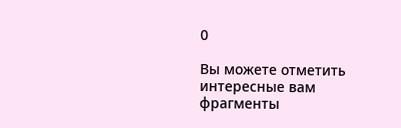0

Вы можете отметить интересные вам фрагменты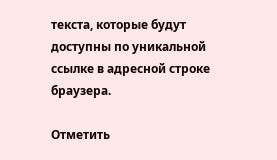текста, которые будут доступны по уникальной ссылке в адресной строке браузера.

Отметить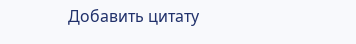Добавить цитату